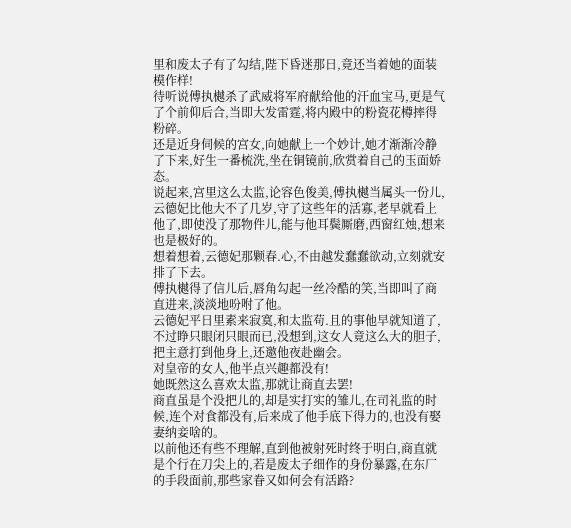里和废太子有了勾结,陛下昏迷那日,竟还当着她的面装模作样!
待听说傅执樾杀了武威将军府献给他的汗血宝马,更是气了个前仰后合,当即大发雷霆,将内殿中的粉瓷花樽摔得粉碎。
还是近身伺候的宫女,向她献上一个妙计,她才渐渐冷静了下来,好生一番梳洗,坐在铜镜前,欣赏着自己的玉面娇态。
说起来,宫里这么太监,论容色俊美,傅执樾当属头一份儿,云德妃比他大不了几岁,守了这些年的活寡,老早就看上他了,即使没了那物件儿,能与他耳鬓厮磨,西窗红烛,想来也是极好的。
想着想着,云德妃那颗春.心,不由越发蠢蠢欲动,立刻就安排了下去。
傅执樾得了信儿后,唇角勾起一丝冷酷的笑,当即叫了商直进来,淡淡地吩咐了他。
云德妃平日里素来寂寞,和太监苟.且的事他早就知道了,不过睁只眼闭只眼而已,没想到,这女人竟这么大的胆子,把主意打到他身上,还邀他夜赴幽会。
对皇帝的女人,他半点兴趣都没有!
她既然这么喜欢太监,那就让商直去罢!
商直虽是个没把儿的,却是实打实的雏儿,在司礼监的时候,连个对食都没有,后来成了他手底下得力的,也没有娶妻纳妾啥的。
以前他还有些不理解,直到他被射死时终于明白,商直就是个行在刀尖上的,若是废太子细作的身份暴露,在东厂的手段面前,那些家眷又如何会有活路?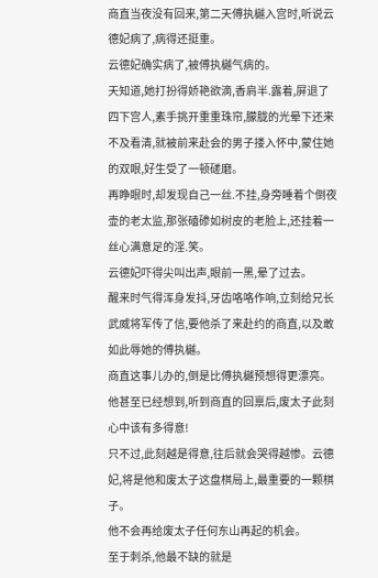商直当夜没有回来,第二天傅执樾入宫时,听说云德妃病了,病得还挺重。
云德妃确实病了,被傅执樾气病的。
天知道,她打扮得娇艳欲滴,香肩半.露着,屏退了四下宫人,素手挑开重重珠帘,朦胧的光晕下还来不及看清,就被前来赴会的男子搂入怀中,蒙住她的双眼,好生受了一顿磋磨。
再睁眼时,却发现自己一丝.不挂,身旁睡着个倒夜壶的老太监,那张磕碜如树皮的老脸上,还挂着一丝心满意足的淫.笑。
云德妃吓得尖叫出声,眼前一黑,晕了过去。
醒来时气得浑身发抖,牙齿咯咯作响,立刻给兄长武威将军传了信,要他杀了来赴约的商直,以及敢如此辱她的傅执樾。
商直这事儿办的,倒是比傅执樾预想得更漂亮。他甚至已经想到,听到商直的回禀后,废太子此刻心中该有多得意!
只不过,此刻越是得意,往后就会哭得越惨。云德妃,将是他和废太子这盘棋局上,最重要的一颗棋子。
他不会再给废太子任何东山再起的机会。
至于刺杀,他最不缺的就是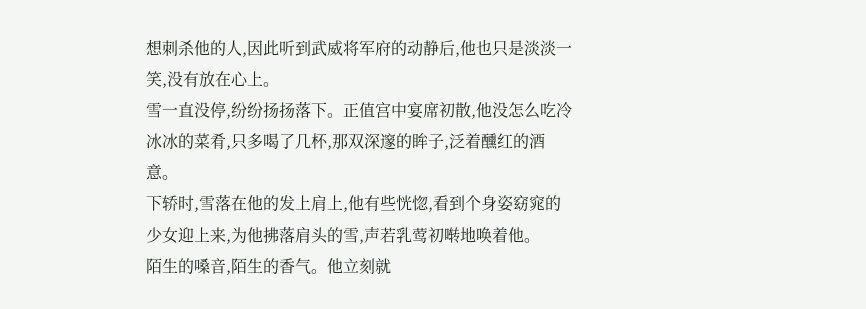想刺杀他的人,因此听到武威将军府的动静后,他也只是淡淡一笑,没有放在心上。
雪一直没停,纷纷扬扬落下。正值宫中宴席初散,他没怎么吃冷冰冰的菜肴,只多喝了几杯,那双深邃的眸子,泛着醺红的酒意。
下轿时,雪落在他的发上肩上,他有些恍惚,看到个身姿窈窕的少女迎上来,为他拂落肩头的雪,声若乳莺初啭地唤着他。
陌生的嗓音,陌生的香气。他立刻就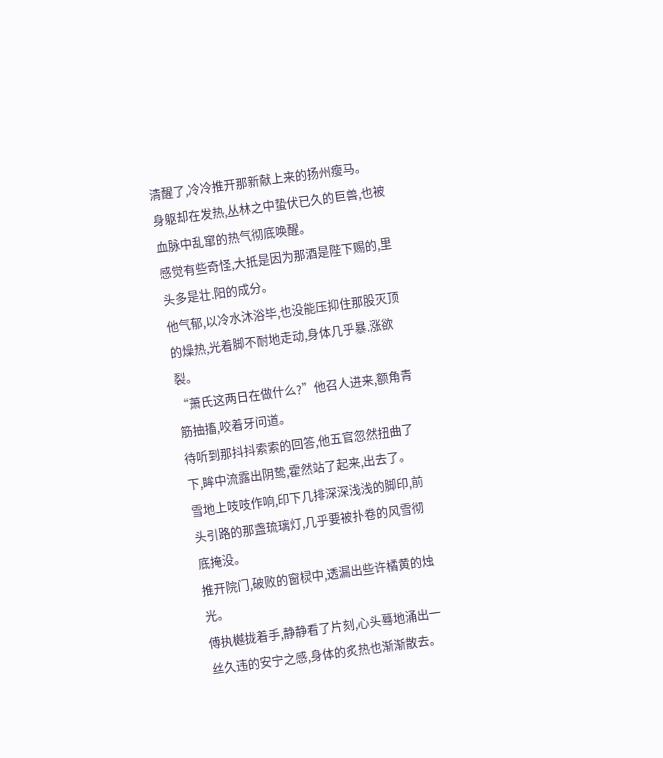清醒了,冷冷推开那新献上来的扬州瘦马。
身躯却在发热,丛林之中蛰伏已久的巨兽,也被血脉中乱窜的热气彻底唤醒。
感觉有些奇怪,大抵是因为那酒是陛下赐的,里头多是壮.阳的成分。
他气郁,以冷水沐浴毕,也没能压抑住那股灭顶的燥热,光着脚不耐地走动,身体几乎暴.涨欲裂。
“萧氏这两日在做什么?”他召人进来,额角青筋抽搐,咬着牙问道。
待听到那抖抖索索的回答,他五官忽然扭曲了下,眸中流露出阴鸷,霍然站了起来,出去了。
雪地上吱吱作响,印下几排深深浅浅的脚印,前头引路的那盏琉璃灯,几乎要被扑卷的风雪彻底掩没。
推开院门,破败的窗棂中,透漏出些许橘黄的烛光。
傅执樾拢着手,静静看了片刻,心头蓦地涌出一丝久违的安宁之感,身体的炙热也渐渐散去。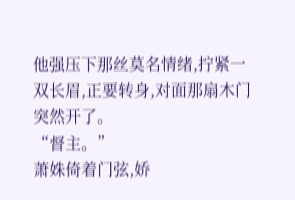他强压下那丝莫名情绪,拧紧一双长眉,正要转身,对面那扇木门突然开了。
“督主。”
萧姝倚着门弦,娇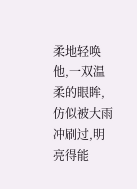柔地轻唤他,一双温柔的眼眸,仿似被大雨冲刷过,明亮得能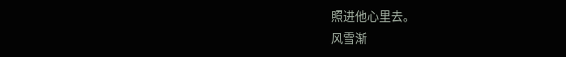照进他心里去。
风雪渐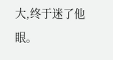大,终于迷了他眼。